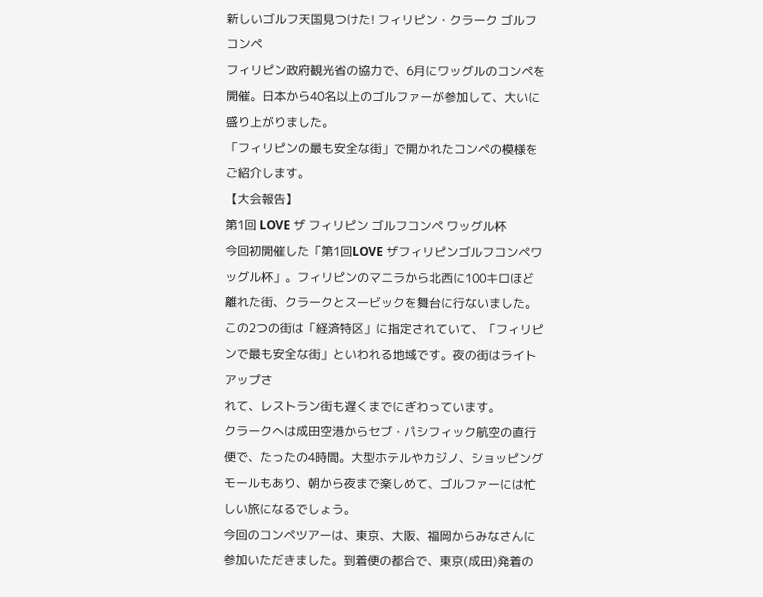新しいゴルフ天国見つけた! フィリピン・クラーク ゴルフコンペ
フィリピン政府観光省の協力で、6月にワッグルのコンペを開催。日本から40名以上のゴルファーが参加して、大いに盛り上がりました。
「フィリピンの最も安全な街」で開かれたコンペの模様をご紹介します。
【大会報告】
第1回 LOVE ザ フィリピン ゴルフコンペ ワッグル杯
今回初開催した「第1回LOVE ザフィリピンゴルフコンペワッグル杯」。フィリピンのマニラから北西に100キロほど離れた街、クラークとスービックを舞台に行ないました。この2つの街は「経済特区」に指定されていて、「フィリピンで最も安全な街」といわれる地域です。夜の街はライトアップさ
れて、レストラン街も遅くまでにぎわっています。
クラークへは成田空港からセブ・パシフィック航空の直行便で、たったの4時間。大型ホテルやカジノ、ショッピングモールもあり、朝から夜まで楽しめて、ゴルファーには忙しい旅になるでしょう。
今回のコンペツアーは、東京、大阪、福岡からみなさんに参加いただきました。到着便の都合で、東京(成田)発着の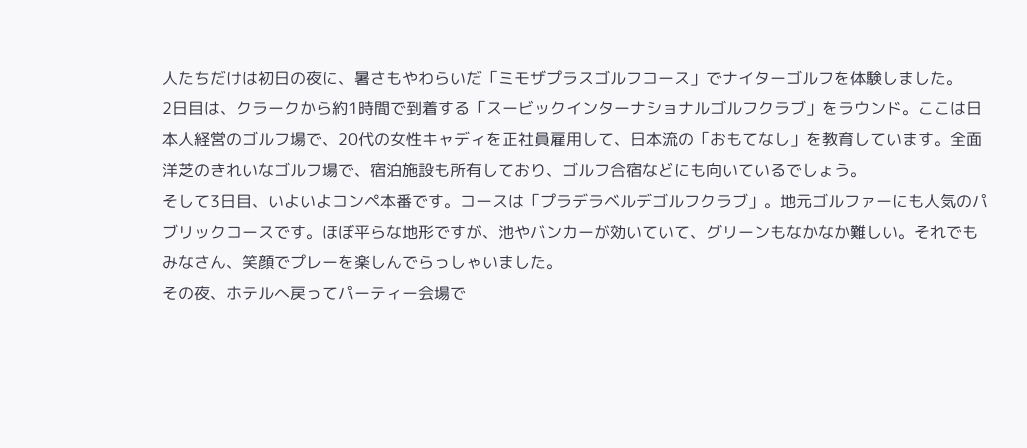人たちだけは初日の夜に、暑さもやわらいだ「ミモザプラスゴルフコース」でナイターゴルフを体験しました。
2日目は、クラークから約1時間で到着する「スービックインターナショナルゴルフクラブ」をラウンド。ここは日本人経営のゴルフ場で、20代の女性キャディを正社員雇用して、日本流の「おもてなし」を教育しています。全面洋芝のきれいなゴルフ場で、宿泊施設も所有しており、ゴルフ合宿などにも向いているでしょう。
そして3日目、いよいよコンペ本番です。コースは「プラデラベルデゴルフクラブ」。地元ゴルファーにも人気のパブリックコースです。ほぼ平らな地形ですが、池やバンカーが効いていて、グリーンもなかなか難しい。それでもみなさん、笑顔でプレーを楽しんでらっしゃいました。
その夜、ホテルへ戻ってパーティー会場で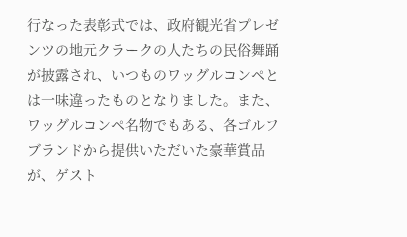行なった表彰式では、政府観光省プレゼンツの地元クラークの人たちの民俗舞踊が披露され、いつものワッグルコンペとは一味違ったものとなりました。また、ワッグルコンペ名物でもある、各ゴルフブランドから提供いただいた豪華賞品が、ゲスト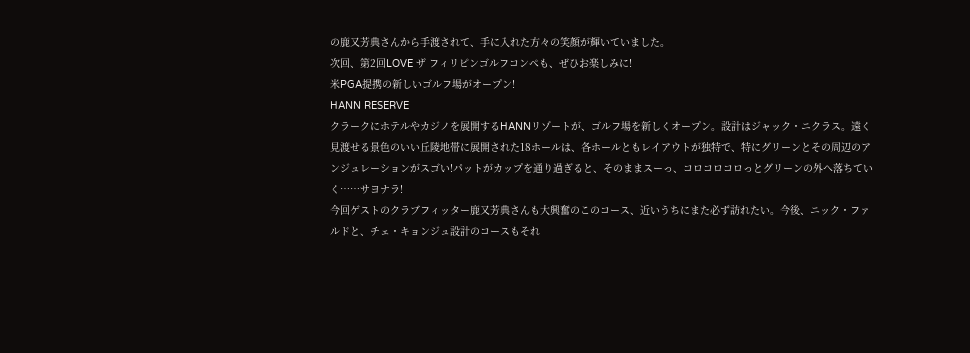の鹿又芳典さんから手渡されて、手に入れた方々の笑顔が輝いていました。
次回、第2回LOVE ザ フィリピンゴルフコンペも、ぜひお楽しみに!
米PGA提携の新しいゴルフ場がオープン!
HANN RESERVE
クラークにホテルやカジノを展開するHANNリゾートが、ゴルフ場を新しくオープン。設計はジャック・ニクラス。遠く見渡せる景色のいい丘陵地帯に展開された18ホールは、各ホールともレイアウトが独特で、特にグリーンとその周辺のアンジュレーションがスゴい!パットがカップを通り過ぎると、そのままスーっ、コロコロコロっとグリーンの外へ落ちていく……サヨナラ!
今回ゲストのクラブフィッター鹿又芳典さんも大興奮のこのコース、近いうちにまた必ず訪れたい。今後、ニック・ファルドと、チェ・キョンジュ設計のコースもそれ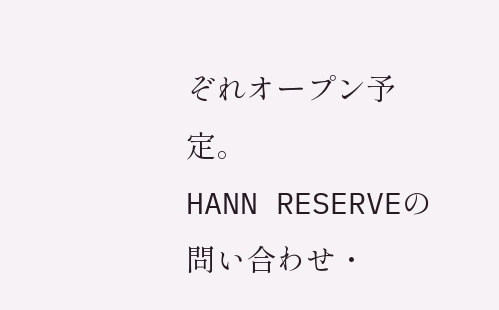ぞれオープン予定。
HANN RESERVEの問い合わせ・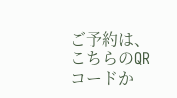ご予約は、こちらのQRコードか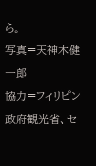ら。
写真=天神木健一郎
協力=フィリピン政府観光省、セ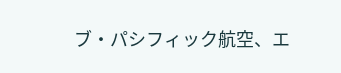ブ・パシフィック航空、エ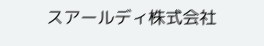スアールディ株式会社